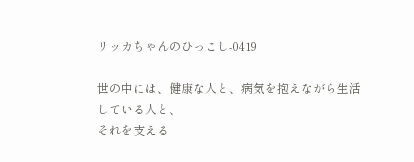リッカちゃんのひっこし-0419

世の中には、健康な人と、病気を抱えながら生活している人と、
それを支える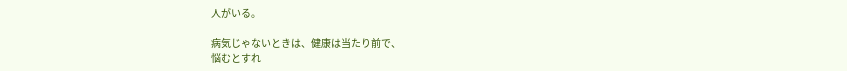人がいる。

病気じゃないときは、健康は当たり前で、
悩むとすれ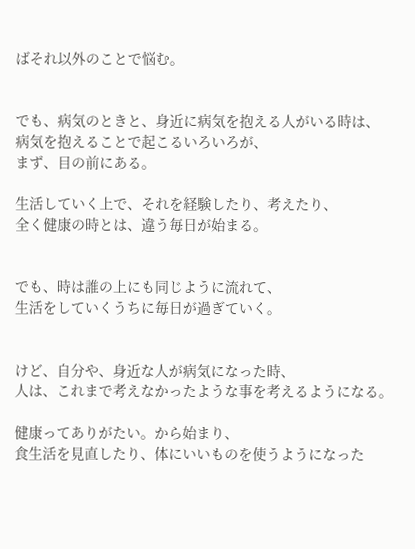ばそれ以外のことで悩む。


でも、病気のときと、身近に病気を抱える人がいる時は、
病気を抱えることで起こるいろいろが、
まず、目の前にある。

生活していく上で、それを経験したり、考えたり、
全く健康の時とは、違う毎日が始まる。


でも、時は誰の上にも同じように流れて、
生活をしていくうちに毎日が過ぎていく。


けど、自分や、身近な人が病気になった時、
人は、これまで考えなかったような事を考えるようになる。

健康ってありがたい。から始まり、
食生活を見直したり、体にいいものを使うようになった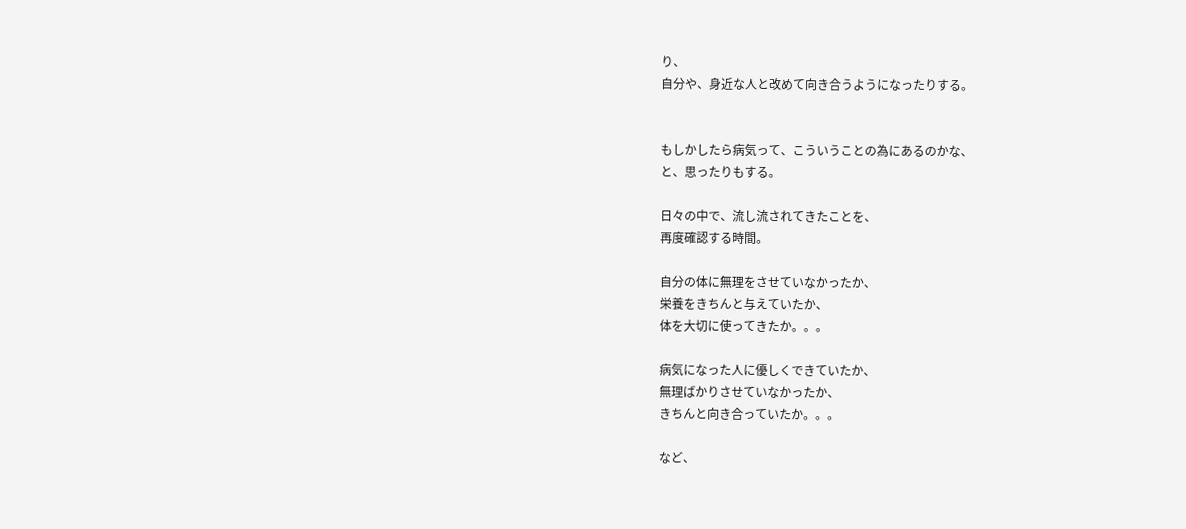り、
自分や、身近な人と改めて向き合うようになったりする。


もしかしたら病気って、こういうことの為にあるのかな、
と、思ったりもする。

日々の中で、流し流されてきたことを、
再度確認する時間。

自分の体に無理をさせていなかったか、
栄養をきちんと与えていたか、
体を大切に使ってきたか。。。

病気になった人に優しくできていたか、
無理ばかりさせていなかったか、
きちんと向き合っていたか。。。

など、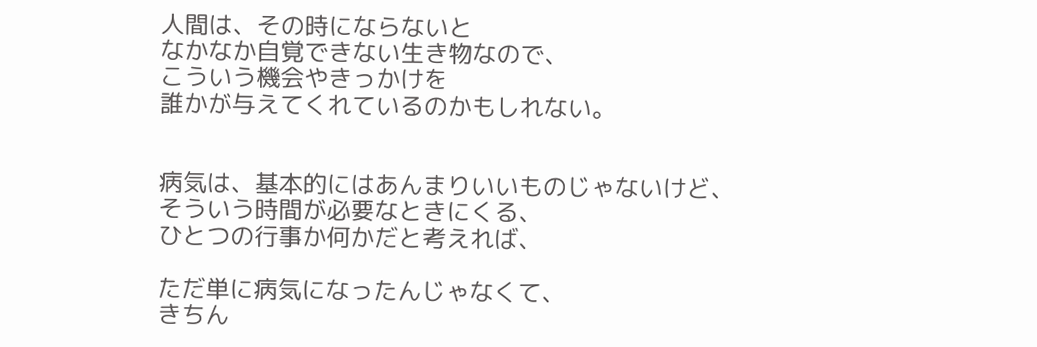人間は、その時にならないと
なかなか自覚できない生き物なので、
こういう機会やきっかけを
誰かが与えてくれているのかもしれない。


病気は、基本的にはあんまりいいものじゃないけど、
そういう時間が必要なときにくる、
ひとつの行事か何かだと考えれば、

ただ単に病気になったんじゃなくて、
きちん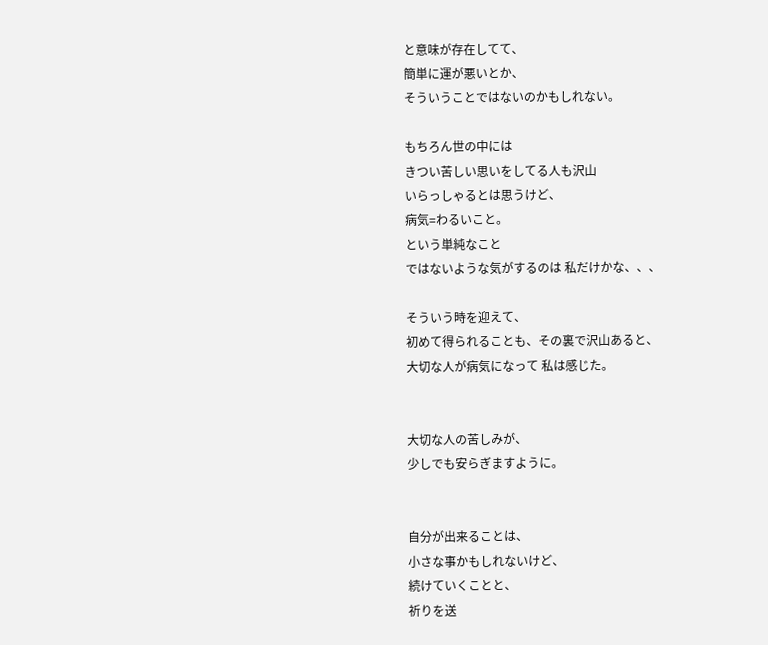と意味が存在してて、
簡単に運が悪いとか、
そういうことではないのかもしれない。

もちろん世の中には
きつい苦しい思いをしてる人も沢山
いらっしゃるとは思うけど、
病気=わるいこと。
という単純なこと
ではないような気がするのは 私だけかな、、、

そういう時を迎えて、
初めて得られることも、その裏で沢山あると、
大切な人が病気になって 私は感じた。


大切な人の苦しみが、
少しでも安らぎますように。


自分が出来ることは、
小さな事かもしれないけど、
続けていくことと、
祈りを送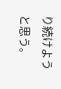り続けようと思う。